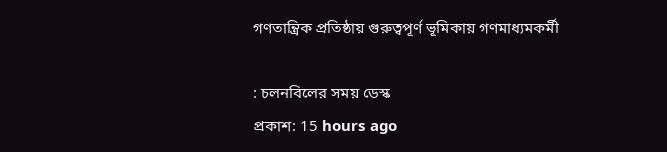গণতান্ত্রিক প্রতিষ্ঠায় গুরুত্বপূর্ণ ভূমিকায় গণমাধ্যমকর্মী

: চলনবিলের সময় ডেস্ক
প্রকাশ: 15 hours ago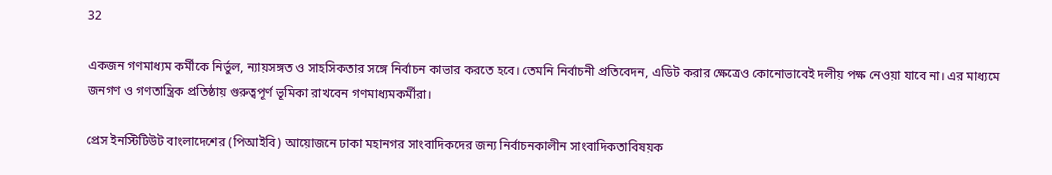32

একজন গণমাধ্যম কর্মীকে নির্ভুল, ন্যায়সঙ্গত ও সাহসিকতার সঙ্গে নির্বাচন কাভার করতে হবে। তেমনি নির্বাচনী প্রতিবেদন, এডিট করার ক্ষেত্রেও কোনোভাবেই দলীয় পক্ষ নেওয়া যাবে না। এর মাধ্যমে জনগণ ও গণতান্ত্রিক প্রতিষ্ঠায় গুরুত্বপূর্ণ ভূমিকা রাখবেন গণমাধ্যমকর্মীরা।

প্রেস ইনস্টিটিউট বাংলাদেশের (পিআইবি) আয়োজনে ঢাকা মহানগর সাংবাদিকদের জন্য নির্বাচনকালীন সাংবাদিকতাবিষয়ক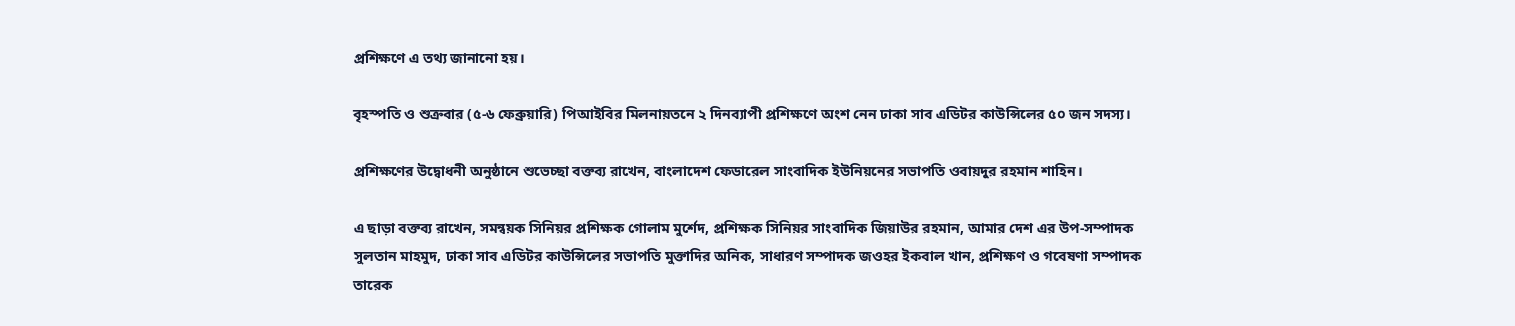প্রশিক্ষণে এ তথ্য জানানো হয়।

বৃহস্পতি ও শুক্রবার (৫-৬ ফেব্রুয়ারি) পিআইবির মিলনায়তনে ২ দিনব্যাপী প্রশিক্ষণে অংশ নেন ঢাকা সাব এডিটর কাউন্সিলের ৫০ জন সদস্য।

প্রশিক্ষণের উদ্বোধনী অনুষ্ঠানে শুভেচ্ছা বক্তব্য রাখেন, বাংলাদেশ ফেডারেল সাংবাদিক ইউনিয়নের সভাপতি ওবায়দুর রহমান শাহিন।

এ ছাড়া বক্তব্য রাখেন, সমন্বয়ক সিনিয়র প্রশিক্ষক গোলাম মুর্শেদ, প্রশিক্ষক সিনিয়র সাংবাদিক জিয়াউর রহমান, আমার দেশ এর উপ-সম্পাদক সুলতান মাহমুদ, ঢাকা সাব এডিটর কাউন্সিলের সভাপতি মুক্তাদির অনিক, সাধারণ সম্পাদক জওহর ইকবাল খান, প্রশিক্ষণ ও গবেষণা সম্পাদক তারেক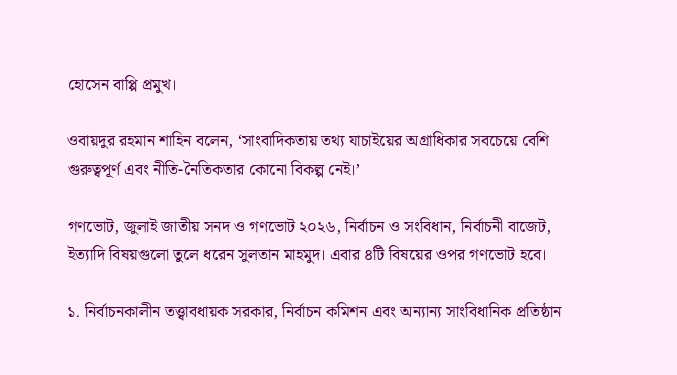হোসেন বাপ্পি প্রমুখ।

ওবায়দুর রহমান শাহিন বলেন, ‘সাংবাদিকতায় তথ্য যাচাইয়ের অগ্রাধিকার সবচেয়ে বেশি গুরুত্বপূর্ণ এবং নীতি-নৈতিকতার কোনো বিকল্প নেই।’

গণভোট, জুলাই জাতীয় সনদ ও গণভোট ২০২৬, নির্বাচন ও সংবিধান, নির্বাচনী বাজেট, ইত্যাদি বিষয়গুলো তুলে ধরেন সুলতান মাহমুদ। এবার ৪টি বিষয়ের ওপর গণভোট হবে।

১. নির্বাচনকালীন তত্ত্বাবধায়ক সরকার, নির্বাচন কমিশন এবং অন্যান্য সাংবিধানিক প্রতিষ্ঠান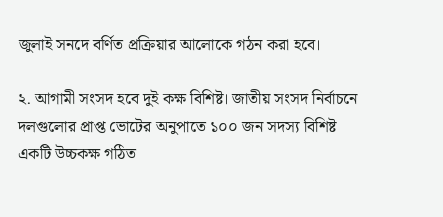জুলাই সনদে বর্ণিত প্রক্রিয়ার আলোকে গঠন করা হবে।

২. আগামী সংসদ হবে দুই কক্ষ বিশিষ্ট। জাতীয় সংসদ নির্বাচনে দলগুলোর প্রাপ্ত ভোটের অনুপাতে ১০০ জন সদস্য বিশিষ্ট একটি উচ্চকক্ষ গঠিত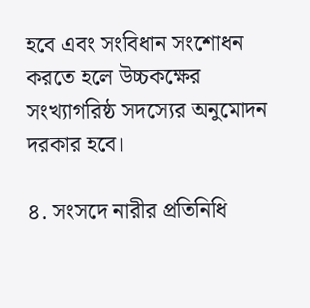হবে এবং সংবিধান সংশোধন করতে হলে উচ্চকক্ষের সংখ্যাগরিষ্ঠ সদস্যের অনুমোদন দরকার হবে।

৪. সংসদে নারীর প্রতিনিধি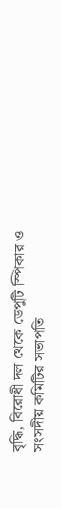বৃদ্ধি, বিরোধী দল থেকে ডেপুটি স্পিকার ও সংসদীয় কমিটির সভাপতি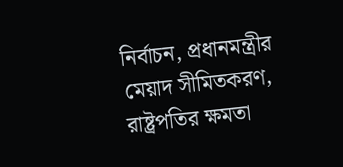নির্বাচন, প্রধানমন্ত্রীর মেয়াদ সীমিতকরণ, রাষ্ট্রপতির ক্ষমতা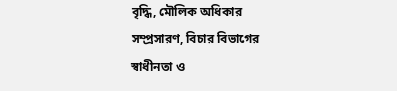বৃদ্ধি, মৌলিক অধিকার সম্প্রসারণ, বিচার বিভাগের স্বাধীনতা ও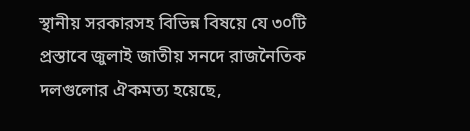স্থানীয় সরকারসহ বিভিন্ন বিষয়ে যে ৩০টি প্রস্তাবে জুলাই জাতীয় সনদে রাজনৈতিক দলগুলোর ঐকমত্য হয়েছে,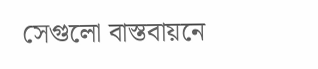সেগুলো বাস্তবায়নে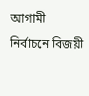আগামী নির্বাচনে বিজয়ী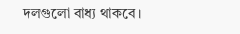দলগুলো বাধ্য থাকবে।